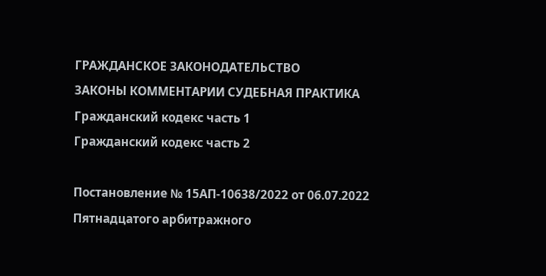ГРАЖДАНСКОЕ ЗАКОНОДАТЕЛЬСТВО
ЗАКОНЫ КОММЕНТАРИИ СУДЕБНАЯ ПРАКТИКА
Гражданский кодекс часть 1
Гражданский кодекс часть 2

Постановление № 15АП-10638/2022 от 06.07.2022 Пятнадцатого арбитражного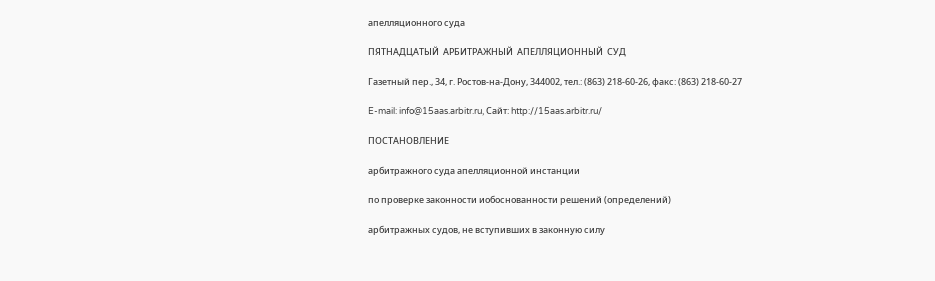апелляционного суда

ПЯТНАДЦАТЫЙ  АРБИТРАЖНЫЙ  АПЕЛЛЯЦИОННЫЙ  СУД

Газетный пер., 34, г. Ростов-на-Дону, 344002, тел.: (863) 218-60-26, факс: (863) 218-60-27

E-mail: info@15aas.arbitr.ru, Сайт: http://15aas.arbitr.ru/

ПОСТАНОВЛЕНИЕ

арбитражного суда апелляционной инстанции

по проверке законности иобоснованности решений (определений)

арбитражных судов, не вступивших в законную силу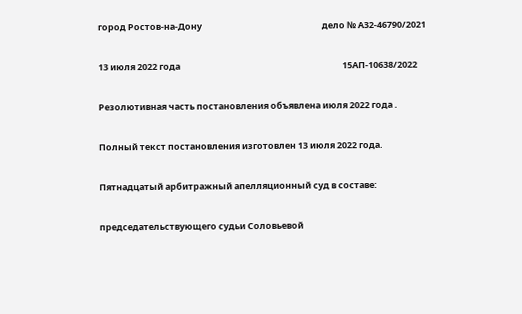город Ростов-на-Дону                                                            дело № А32-46790/2021

13 июля 2022 года                                                                                 15АП-10638/2022

Резолютивная часть постановления объявлена июля 2022 года .

Полный текст постановления изготовлен 13 июля 2022 года.

Пятнадцатый арбитражный апелляционный суд в составе:

председательствующего судьи Соловьевой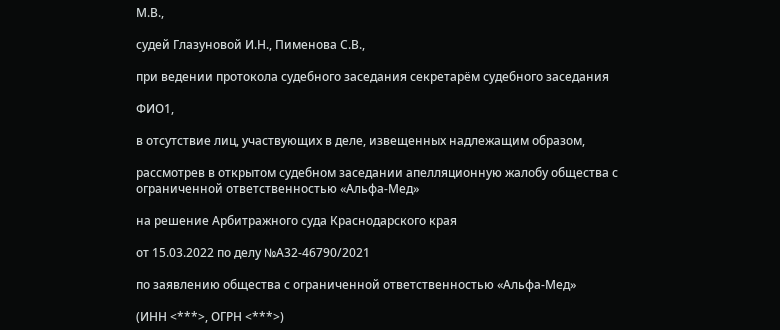М.В.,

судей Глазуновой И.Н., Пименова С.В.,

при ведении протокола судебного заседания секретарём судебного заседания

ФИО1,

в отсутствие лиц, участвующих в деле, извещенных надлежащим образом,

рассмотрев в открытом судебном заседании апелляционную жалобу общества с ограниченной ответственностью «Альфа-Мед»

на решение Арбитражного суда Краснодарского края

от 15.03.2022 по делу №А32-46790/2021

по заявлению общества с ограниченной ответственностью «Альфа-Мед»

(ИНН <***>, ОГРН <***>)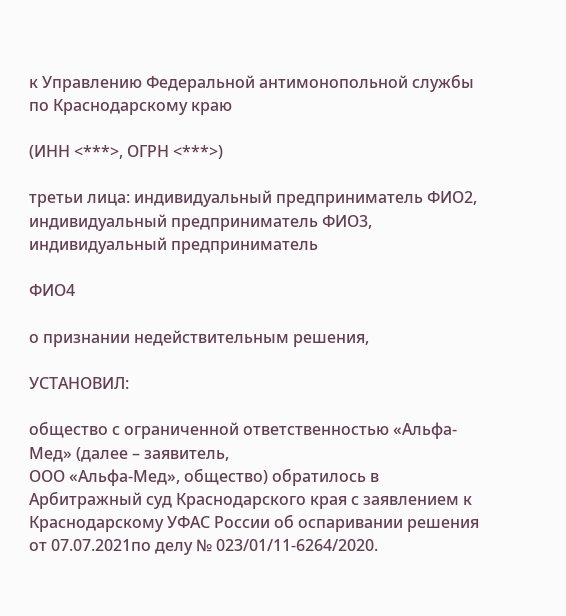к Управлению Федеральной антимонопольной службы  по Краснодарскому краю

(ИНН <***>, ОГРН <***>)

третьи лица: индивидуальный предприниматель ФИО2, индивидуальный предприниматель ФИО3, индивидуальный предприниматель

ФИО4

о признании недействительным решения,

УСТАНОВИЛ:

общество с ограниченной ответственностью «Альфа-Мед» (далее – заявитель,
ООО «Альфа-Мед», общество) обратилось в Арбитражный суд Краснодарского края с заявлением к Краснодарскому УФАС России об оспаривании решения от 07.07.2021по делу № 023/01/11-6264/2020.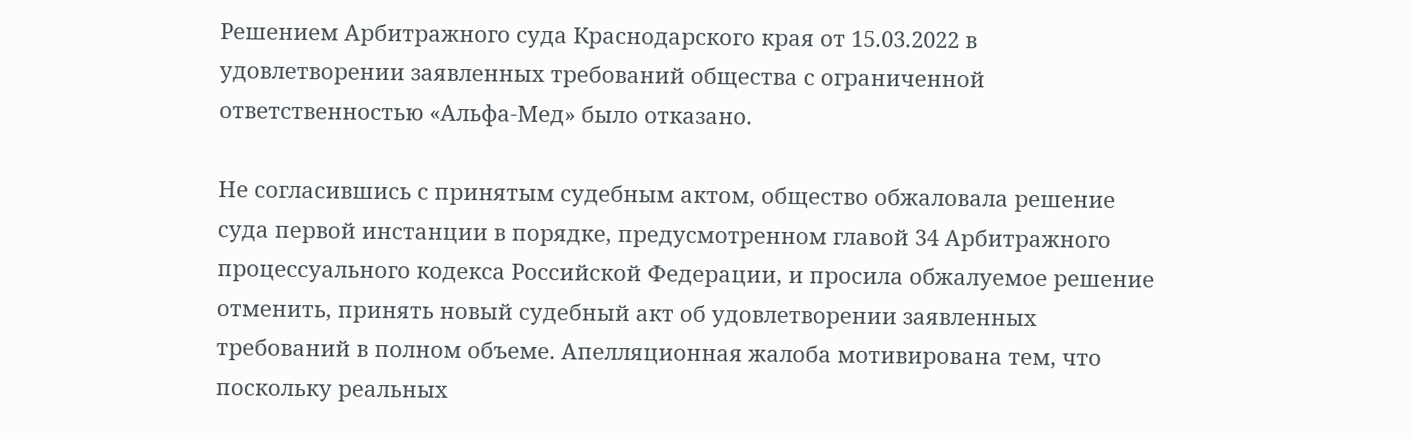Решением Арбитражного суда Краснодарского края от 15.03.2022 в удовлетворении заявленных требований общества с ограниченной ответственностью «Альфа-Мед» было отказано.

Не согласившись с принятым судебным актом, общество обжаловала решение суда первой инстанции в порядке, предусмотренном главой 34 Арбитражного процессуального кодекса Российской Федерации, и просила обжалуемое решение отменить, принять новый судебный акт об удовлетворении заявленных требований в полном объеме. Апелляционная жалоба мотивирована тем, что поскольку реальных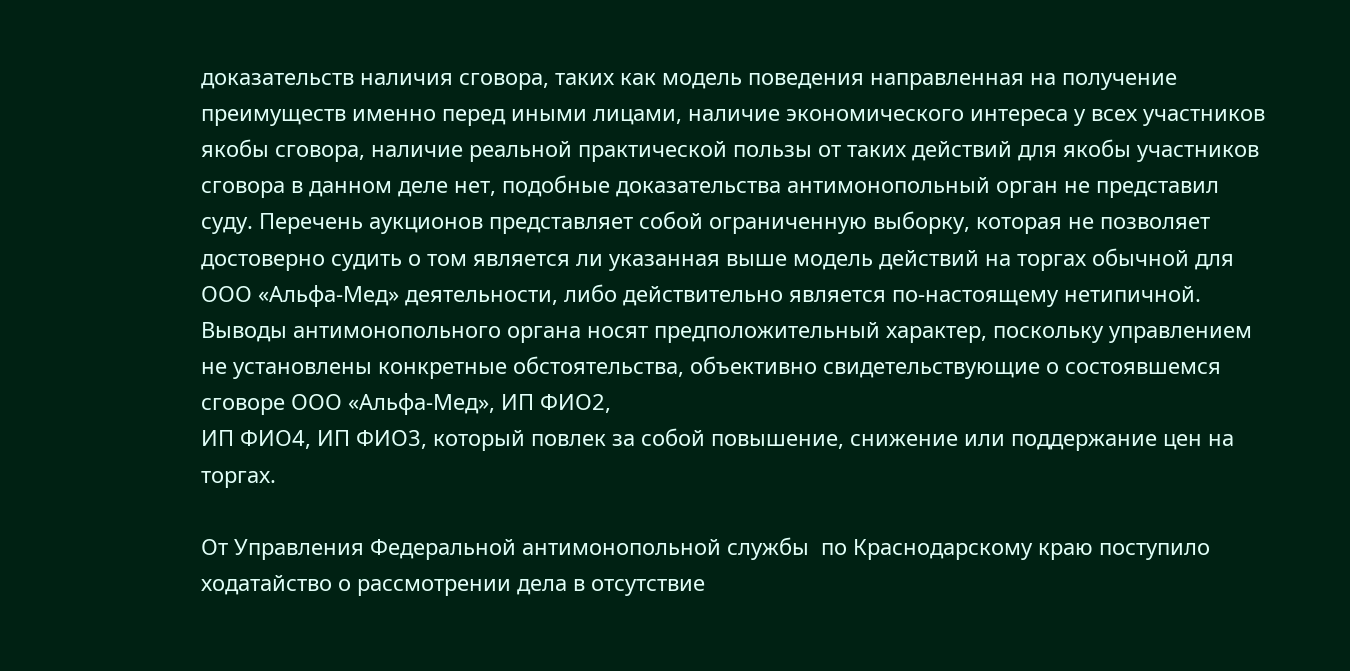доказательств наличия сговора, таких как модель поведения направленная на получение преимуществ именно перед иными лицами, наличие экономического интереса у всех участников якобы сговора, наличие реальной практической пользы от таких действий для якобы участников сговора в данном деле нет, подобные доказательства антимонопольный орган не представил суду. Перечень аукционов представляет собой ограниченную выборку, которая не позволяет достоверно судить о том является ли указанная выше модель действий на торгах обычной для ООО «Альфа-Мед» деятельности, либо действительно является по-настоящему нетипичной. Выводы антимонопольного органа носят предположительный характер, поскольку управлением не установлены конкретные обстоятельства, объективно свидетельствующие о состоявшемся сговоре ООО «Альфа-Мед», ИП ФИО2,
ИП ФИО4, ИП ФИО3, который повлек за собой повышение, снижение или поддержание цен на торгах.

От Управления Федеральной антимонопольной службы  по Краснодарскому краю поступило ходатайство о рассмотрении дела в отсутствие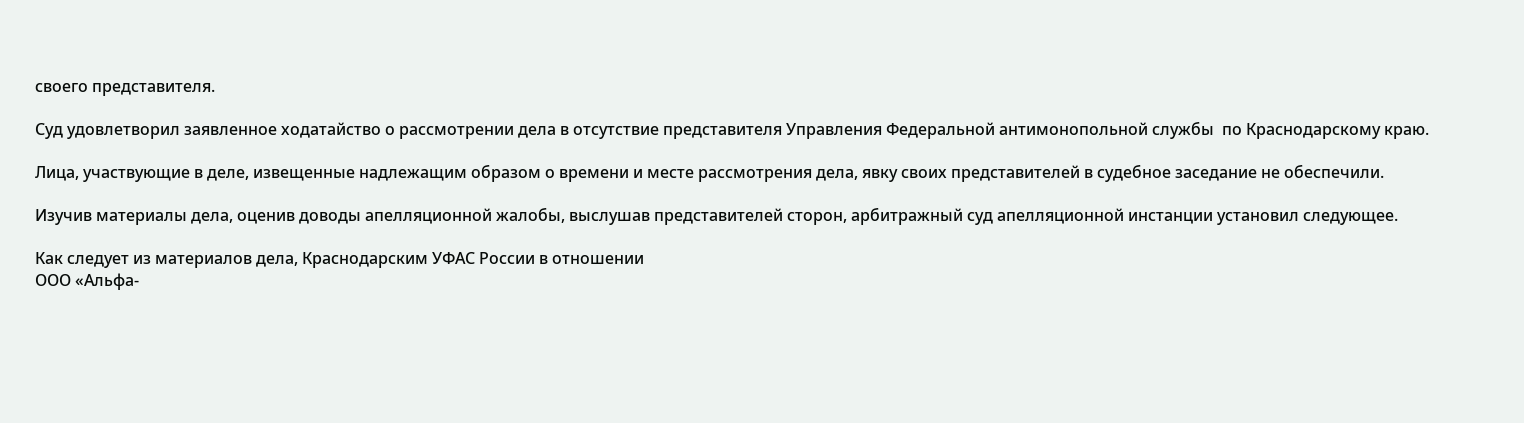своего представителя.

Суд удовлетворил заявленное ходатайство о рассмотрении дела в отсутствие представителя Управления Федеральной антимонопольной службы  по Краснодарскому краю.

Лица, участвующие в деле, извещенные надлежащим образом о времени и месте рассмотрения дела, явку своих представителей в судебное заседание не обеспечили.

Изучив материалы дела, оценив доводы апелляционной жалобы, выслушав представителей сторон, арбитражный суд апелляционной инстанции установил следующее.

Как следует из материалов дела, Краснодарским УФАС России в отношении
ООО «Альфа-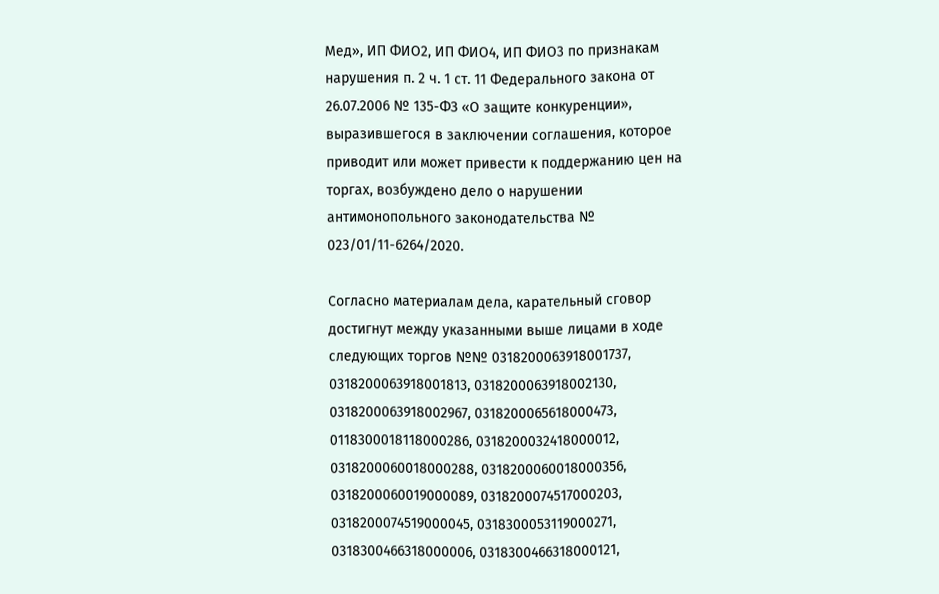Мед», ИП ФИО2, ИП ФИО4, ИП ФИО3 по признакам нарушения п. 2 ч. 1 ст. 11 Федерального закона от 26.07.2006 № 135-ФЗ «О защите конкуренции», выразившегося в заключении соглашения, которое приводит или может привести к поддержанию цен на торгах, возбуждено дело о нарушении антимонопольного законодательства № 023/01/11-6264/2020.

Согласно материалам дела, карательный сговор достигнут между указанными выше лицами в ходе следующих торгов №№ 0318200063918001737, 0318200063918001813, 0318200063918002130, 0318200063918002967, 0318200065618000473, 0118300018118000286, 0318200032418000012, 0318200060018000288, 0318200060018000356, 0318200060019000089, 0318200074517000203, 0318200074519000045, 0318300053119000271, 0318300466318000006, 0318300466318000121,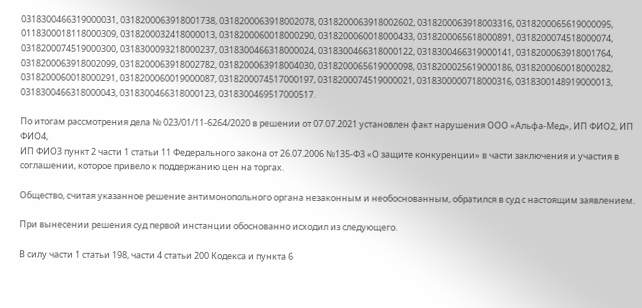0318300466319000031, 0318200063918001738, 0318200063918002078, 0318200063918002602, 0318200063918003316, 0318200065619000095, 0118300018118000309, 0318200032418000013, 0318200060018000290, 0318200060018000433, 0318200065618000891, 0318200074518000074, 0318200074519000300, 0318300093218000237, 0318300466318000024, 0318300466318000122, 0318300466319000141, 0318200063918001764, 0318200063918002099, 0318200063918002782, 0318200063918004030, 0318200065619000098, 0318200025619000186, 0318200060018000282, 0318200060018000291, 0318200060019000087, 0318200074517000197, 0318200074519000021, 0318300000718000316, 0318300148919000013, 0318300466318000043, 0318300466318000123, 0318300469517000517.

По итогам рассмотрения дела № 023/01/11-6264/2020 в решении от 07.07.2021 установлен факт нарушения ООО «Альфа-Мед», ИП ФИО2, ИП ФИО4,
ИП ФИО3 пункт 2 части 1 статьи 11 Федерального закона от 26.07.2006 №135-Ф3 «О защите конкуренции» в части заключения и участия в соглашении, которое привело к поддержанию цен на торгах.

Общество, считая указанное решение антимонопольного органа незаконным и необоснованным, обратился в суд с настоящим заявлением.

При вынесении решения суд первой инстанции обоснованно исходил из следующего.

В силу части 1 статьи 198, части 4 статьи 200 Кодекса и пункта 6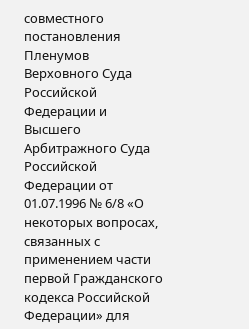совместного постановления Пленумов Верховного Суда Российской Федерации и Высшего Арбитражного Суда Российской Федерации от 01.07.1996 № 6/8 «О некоторых вопросах, связанных с применением части первой Гражданского кодекса Российской Федерации» для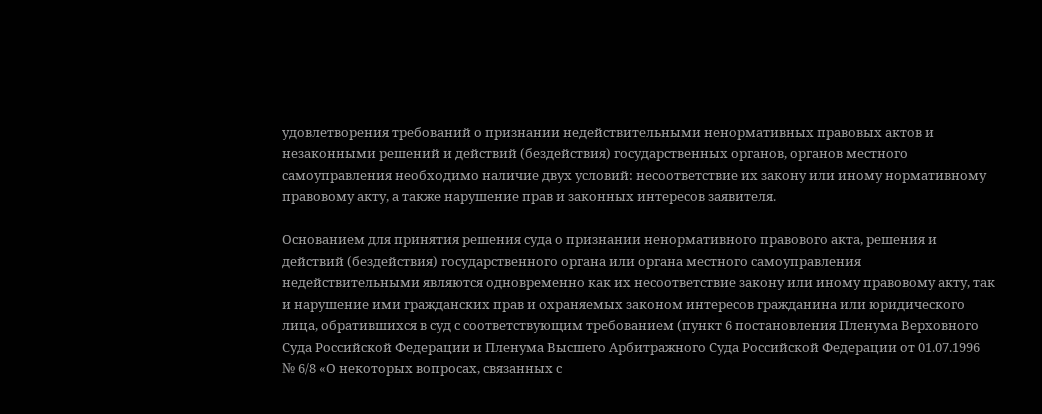удовлетворения требований о признании недействительными ненормативных правовых актов и незаконными решений и действий (бездействия) государственных органов, органов местного самоуправления необходимо наличие двух условий: несоответствие их закону или иному нормативному правовому акту, а также нарушение прав и законных интересов заявителя.

Основанием для принятия решения суда о признании ненормативного правового акта, решения и действий (бездействия) государственного органа или органа местного самоуправления недействительными являются одновременно как их несоответствие закону или иному правовому акту, так и нарушение ими гражданских прав и охраняемых законом интересов гражданина или юридического лица, обратившихся в суд с соответствующим требованием (пункт 6 постановления Пленума Верховного Суда Российской Федерации и Пленума Высшего Арбитражного Суда Российской Федерации от 01.07.1996 № 6/8 «О некоторых вопросах, связанных с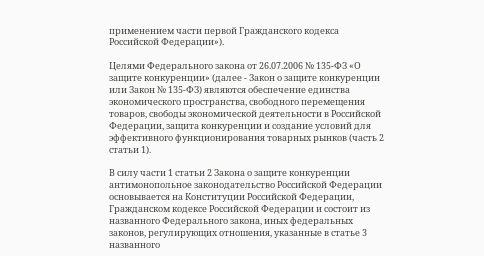применением части первой Гражданского кодекса Российской Федерации»).

Целями Федерального закона от 26.07.2006 № 135-ФЗ «О защите конкуренции» (далее - Закон о защите конкуренции или Закон № 135-ФЗ) являются обеспечение единства экономического пространства, свободного перемещения товаров, свободы экономической деятельности в Российской Федерации, защита конкуренции и создание условий для эффективного функционирования товарных рынков (часть 2 статьи 1).

В силу части 1 статьи 2 Закона о защите конкуренции антимонопольное законодательство Российской Федерации основывается на Конституции Российской Федерации, Гражданском кодексе Российской Федерации и состоит из названного Федерального закона, иных федеральных законов, регулирующих отношения, указанные в статье 3 названного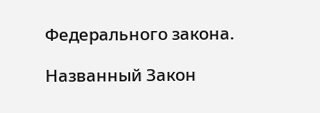Федерального закона.

Названный Закон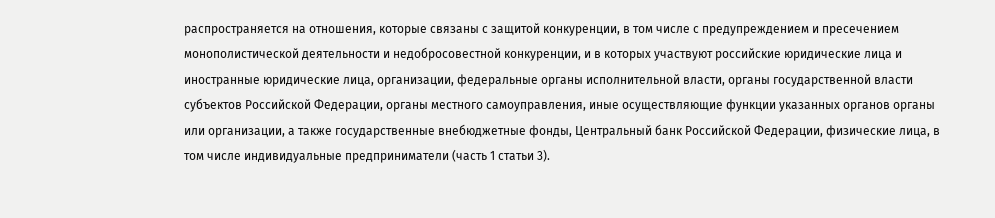распространяется на отношения, которые связаны с защитой конкуренции, в том числе с предупреждением и пресечением монополистической деятельности и недобросовестной конкуренции, и в которых участвуют российские юридические лица и иностранные юридические лица, организации, федеральные органы исполнительной власти, органы государственной власти субъектов Российской Федерации, органы местного самоуправления, иные осуществляющие функции указанных органов органы или организации, а также государственные внебюджетные фонды, Центральный банк Российской Федерации, физические лица, в том числе индивидуальные предприниматели (часть 1 статьи 3).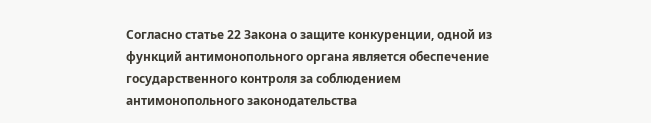Согласно статье 22 Закона о защите конкуренции, одной из функций антимонопольного органа является обеспечение государственного контроля за соблюдением антимонопольного законодательства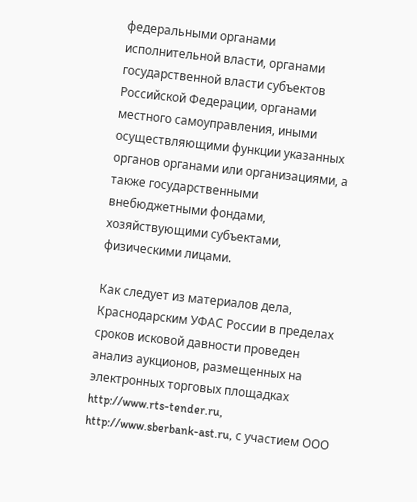федеральными органами исполнительной власти, органами государственной власти субъектов Российской Федерации, органами местного самоуправления, иными осуществляющими функции указанных органов органами или организациями, а также государственными внебюджетными фондами, хозяйствующими субъектами, физическими лицами.

Как следует из материалов дела, Краснодарским УФАС России в пределах сроков исковой давности проведен анализ аукционов, размещенных на электронных торговых площадках http://www.rts-tender.ru, http://www.sberbank-ast.ru, с участием ООО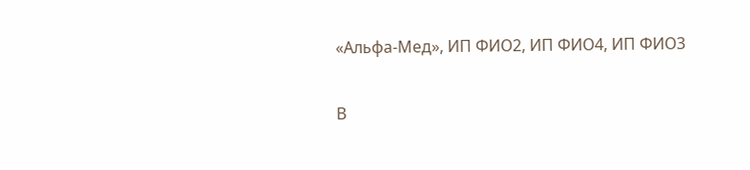«Альфа-Мед», ИП ФИО2, ИП ФИО4, ИП ФИО3

В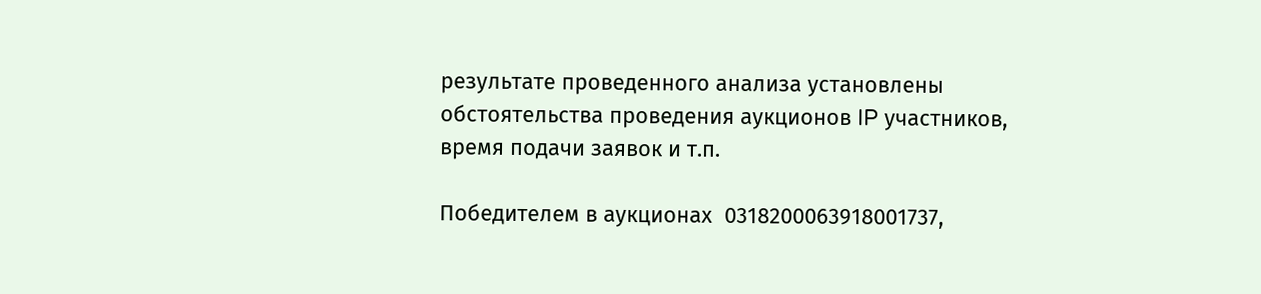результате проведенного анализа установлены обстоятельства проведения аукционов IP участников, время подачи заявок и т.п.

Победителем в аукционах  0318200063918001737,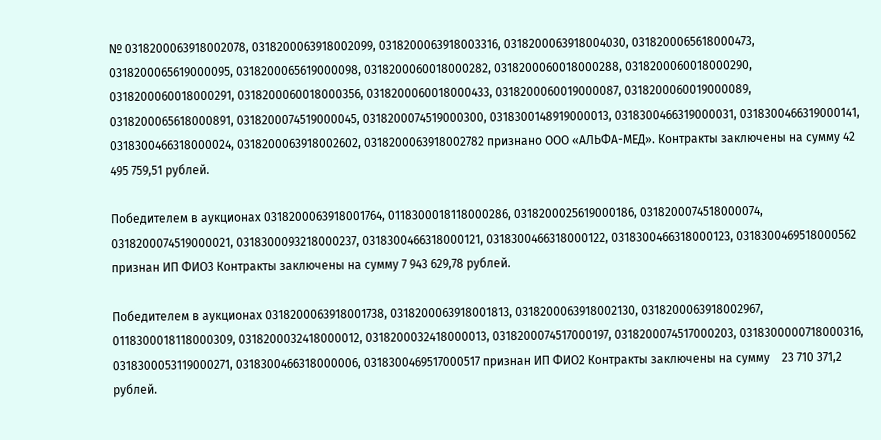№ 0318200063918002078, 0318200063918002099, 0318200063918003316, 0318200063918004030, 0318200065618000473, 0318200065619000095, 0318200065619000098, 0318200060018000282, 0318200060018000288, 0318200060018000290, 0318200060018000291, 0318200060018000356, 0318200060018000433, 0318200060019000087, 0318200060019000089, 0318200065618000891, 0318200074519000045, 0318200074519000300, 0318300148919000013, 0318300466319000031, 0318300466319000141, 0318300466318000024, 0318200063918002602, 0318200063918002782 признано ООО «АЛЬФА-МЕД». Контракты заключены на сумму 42 495 759,51 рублей.

Победителем в аукционах 0318200063918001764, 0118300018118000286, 0318200025619000186, 0318200074518000074, 0318200074519000021, 0318300093218000237, 0318300466318000121, 0318300466318000122, 0318300466318000123, 0318300469518000562 признан ИП ФИО3 Контракты заключены на сумму 7 943 629,78 рублей.

Победителем в аукционах 0318200063918001738, 0318200063918001813, 0318200063918002130, 0318200063918002967, 0118300018118000309, 0318200032418000012, 0318200032418000013, 0318200074517000197, 0318200074517000203, 0318300000718000316, 0318300053119000271, 0318300466318000006, 0318300469517000517 признан ИП ФИО2 Контракты заключены на сумму    23 710 371,2 рублей.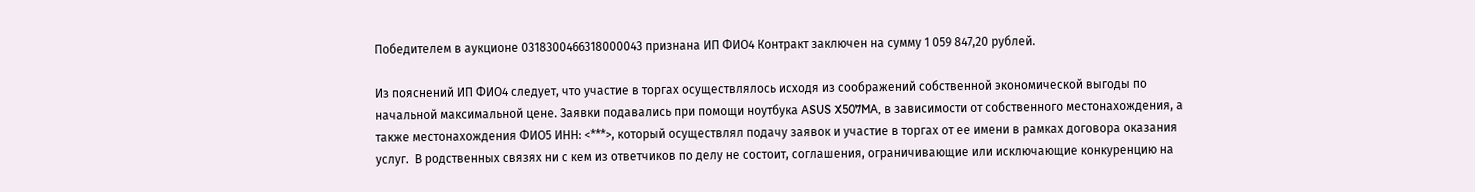Победителем в аукционе 0318300466318000043 признана ИП ФИО4 Контракт заключен на сумму 1 059 847,20 рублей.

Из пояснений ИП ФИО4 следует, что участие в торгах осуществлялось исходя из соображений собственной экономической выгоды по начальной максимальной цене. Заявки подавались при помощи ноутбука ASUS X507MA, в зависимости от собственного местонахождения, а также местонахождения ФИО5 ИНН: <***>, который осуществлял подачу заявок и участие в торгах от ее имени в рамках договора оказания услуг.  В родственных связях ни с кем из ответчиков по делу не состоит, соглашения, ограничивающие или исключающие конкуренцию на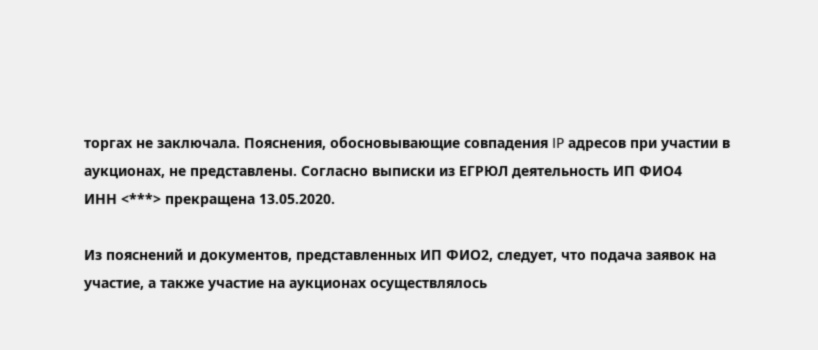торгах не заключала. Пояснения, обосновывающие совпадения IP адресов при участии в аукционах, не представлены. Согласно выписки из ЕГРЮЛ деятельность ИП ФИО4
ИНН <***> прекращена 13.05.2020.

Из пояснений и документов, представленных ИП ФИО2, следует, что подача заявок на участие, а также участие на аукционах осуществлялось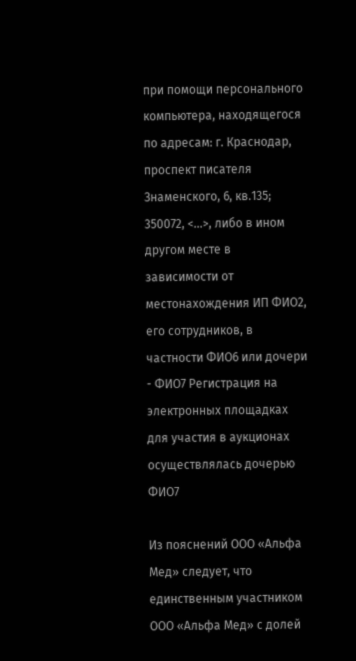при помощи персонального компьютера, находящегося по адресам: г. Краснодар, проспект писателя Знаменского, 6, кв.135; 350072, <...>, либо в ином другом месте в зависимости от местонахождения ИП ФИО2, его сотрудников, в частности ФИО6 или дочери - ФИО7 Регистрация на электронных площадках для участия в аукционах осуществлялась дочерью  ФИО7

Из пояснений ООО «Альфа Мед» следует, что единственным участником
ООО «Альфа Мед» с долей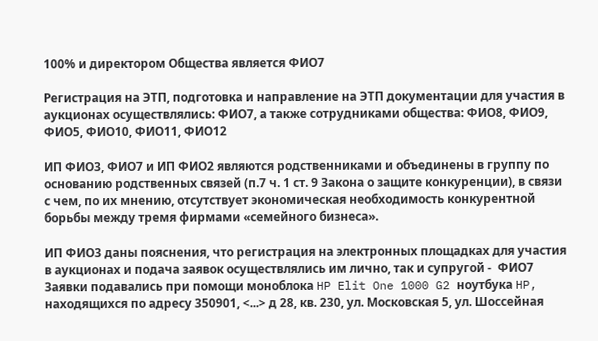100% и директором Общества является ФИО7

Регистрация на ЭТП, подготовка и направление на ЭТП документации для участия в аукционах осуществлялись: ФИО7, а также сотрудниками общества: ФИО8, ФИО9, ФИО5, ФИО10, ФИО11, ФИО12

ИП ФИО3, ФИО7 и ИП ФИО2 являются родственниками и объединены в группу по основанию родственных связей (п.7 ч. 1 ст. 9 Закона о защите конкуренции), в связи с чем, по их мнению, отсутствует экономическая необходимость конкурентной борьбы между тремя фирмами «семейного бизнеса».

ИП ФИО3 даны пояснения, что регистрация на электронных площадках для участия в аукционах и подача заявок осуществлялись им лично, так и супругой -  ФИО7 Заявки подавались при помощи моноблока HP Elit One 1000 G2 ноутбука HP, находящихся по адресу 350901, <...> д 28, кв. 230, ул. Московская 5, ул. Шоссейная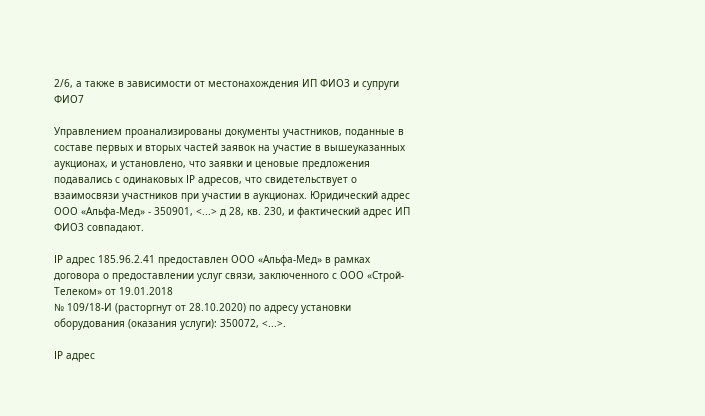2/6, а также в зависимости от местонахождения ИП ФИО3 и супруги ФИО7

Управлением проанализированы документы участников, поданные в составе первых и вторых частей заявок на участие в вышеуказанных аукционах, и установлено, что заявки и ценовые предложения подавались с одинаковых IP адресов, что свидетельствует о взаимосвязи участников при участии в аукционах. Юридический адрес ООО «Альфа-Мед» - 350901, <...> д 28, кв. 230, и фактический адрес ИП ФИО3 совпадают.

IP адрес 185.96.2.41 предоставлен ООО «Альфа-Мед» в рамках договора о предоставлении услуг связи, заключенного с ООО «Строй-Телеком» от 19.01.2018
№ 109/18-И (расторгнут от 28.10.2020) по адресу установки оборудования (оказания услуги): 350072, <...>.

IP адрес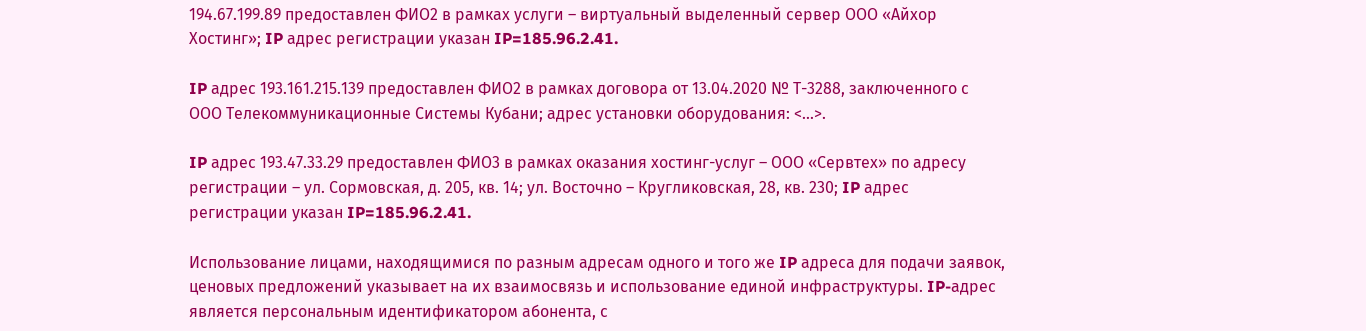194.67.199.89 предоставлен ФИО2 в рамках услуги – виртуальный выделенный сервер ООО «Айхор Хостинг»; IP адрес регистрации указан IP=185.96.2.41.

IP адрес 193.161.215.139 предоставлен ФИО2 в рамках договора от 13.04.2020 № Т-3288, заключенного с ООО Телекоммуникационные Системы Кубани; адрес установки оборудования: <...>.

IP адрес 193.47.33.29 предоставлен ФИО3 в рамках оказания хостинг-услуг – ООО «Сервтех» по адресу регистрации – ул. Сормовская, д. 205, кв. 14; ул. Восточно – Кругликовская, 28, кв. 230; IP адрес регистрации указан IP=185.96.2.41.

Использование лицами, находящимися по разным адресам одного и того же IP адреса для подачи заявок, ценовых предложений указывает на их взаимосвязь и использование единой инфраструктуры. IP-адрес является персональным идентификатором абонента, с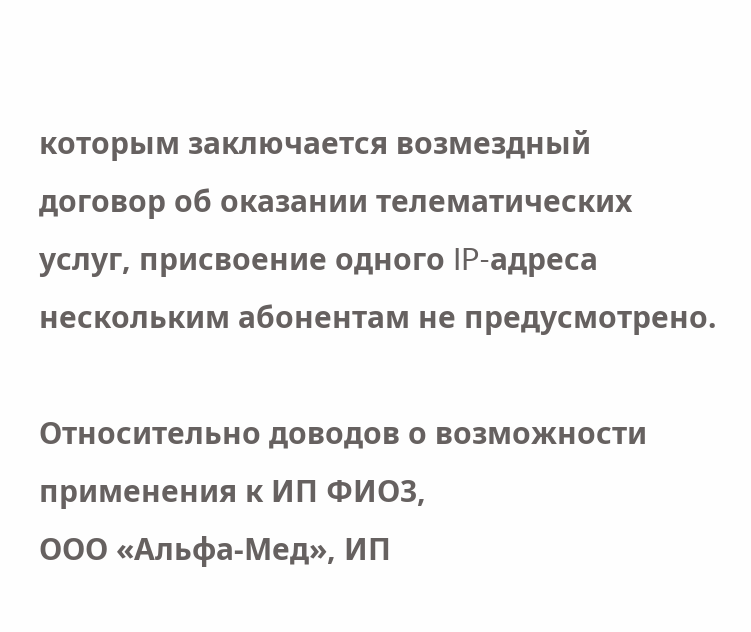которым заключается возмездный договор об оказании телематических услуг, присвоение одного IP-адреса нескольким абонентам не предусмотрено.

Относительно доводов о возможности применения к ИП ФИО3,
ООО «Альфа-Мед», ИП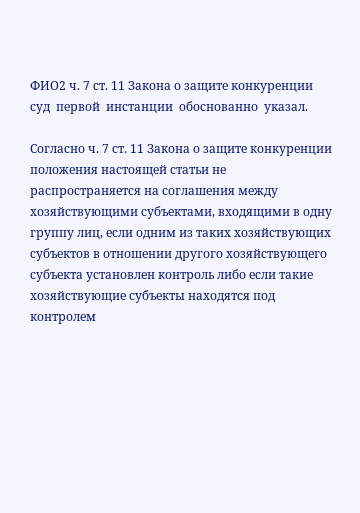ФИО2 ч. 7 ст. 11 Закона о защите конкуренции суд  первой  инстанции  обоснованно  указал.

Согласно ч. 7 ст. 11 Закона о защите конкуренции положения настоящей статьи не распространяется на соглашения между хозяйствующими субъектами, входящими в одну группу лиц, если одним из таких хозяйствующих субъектов в отношении другого хозяйствующего субъекта установлен контроль либо если такие хозяйствующие субъекты находятся под контролем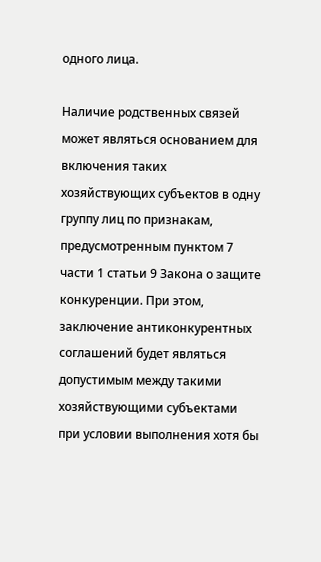одного лица.

Наличие родственных связей может являться основанием для включения таких хозяйствующих субъектов в одну группу лиц по признакам, предусмотренным пунктом 7 части 1 статьи 9 Закона о защите конкуренции. При этом, заключение антиконкурентных соглашений будет являться допустимым между такими хозяйствующими субъектами при условии выполнения хотя бы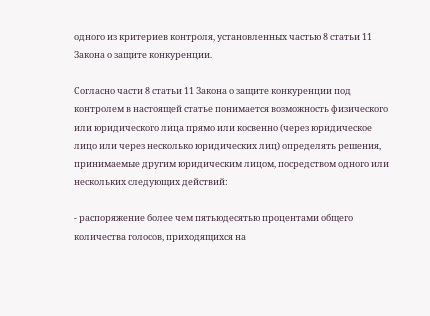одного из критериев контроля, установленных частью 8 статьи 11 Закона о защите конкуренции.

Согласно части 8 статьи 11 Закона о защите конкуренции под контролем в настоящей статье понимается возможность физического или юридического лица прямо или косвенно (через юридическое лицо или через несколько юридических лиц) определять решения, принимаемые другим юридическим лицом, посредством одного или нескольких следующих действий:

- распоряжение более чем пятьюдесятью процентами общего количества голосов, приходящихся на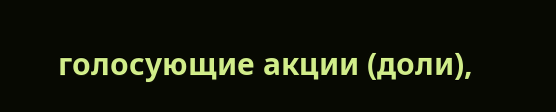голосующие акции (доли),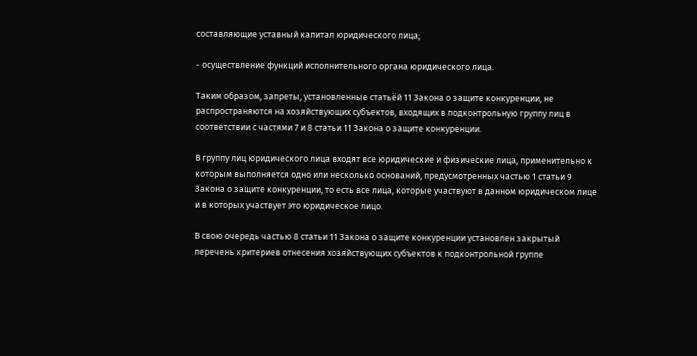составляющие уставный капитал юридического лица;

- осуществление функций исполнительного органа юридического лица.

Таким образом, запреты, установленные статьёй 11 Закона о защите конкуренции, не распространяются на хозяйствующих субъектов, входящих в подконтрольную группу лиц в соответствии с частями 7 и 8 статьи 11 Закона о защите конкуренции.

В группу лиц юридического лица входят все юридические и физические лица, применительно к которым выполняется одно или несколько оснований, предусмотренных частью 1 статьи 9 Закона о защите конкуренции, то есть все лица, которые участвуют в данном юридическом лице и в которых участвует это юридическое лицо.

В свою очередь частью 8 статьи 11 Закона о защите конкуренции установлен закрытый перечень критериев отнесения хозяйствующих субъектов к подконтрольной группе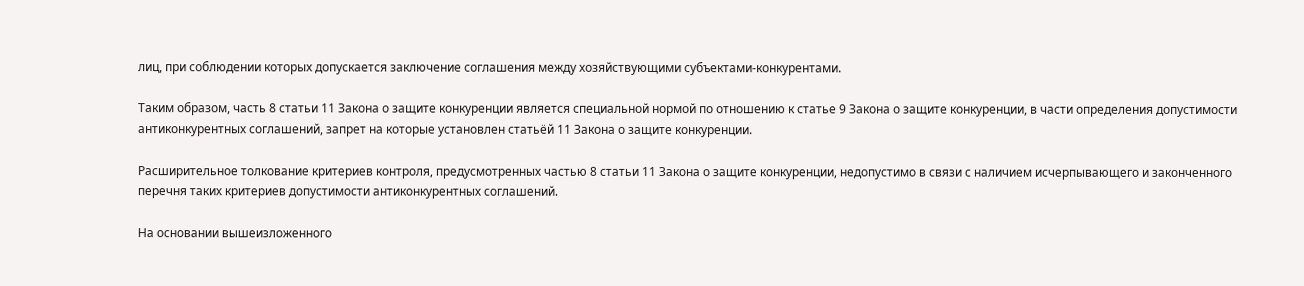лиц, при соблюдении которых допускается заключение соглашения между хозяйствующими субъектами-конкурентами.

Таким образом, часть 8 статьи 11 Закона о защите конкуренции является специальной нормой по отношению к статье 9 Закона о защите конкуренции, в части определения допустимости антиконкурентных соглашений, запрет на которые установлен статьёй 11 Закона о защите конкуренции.

Расширительное толкование критериев контроля, предусмотренных частью 8 статьи 11 Закона о защите конкуренции, недопустимо в связи с наличием исчерпывающего и законченного перечня таких критериев допустимости антиконкурентных соглашений.

На основании вышеизложенного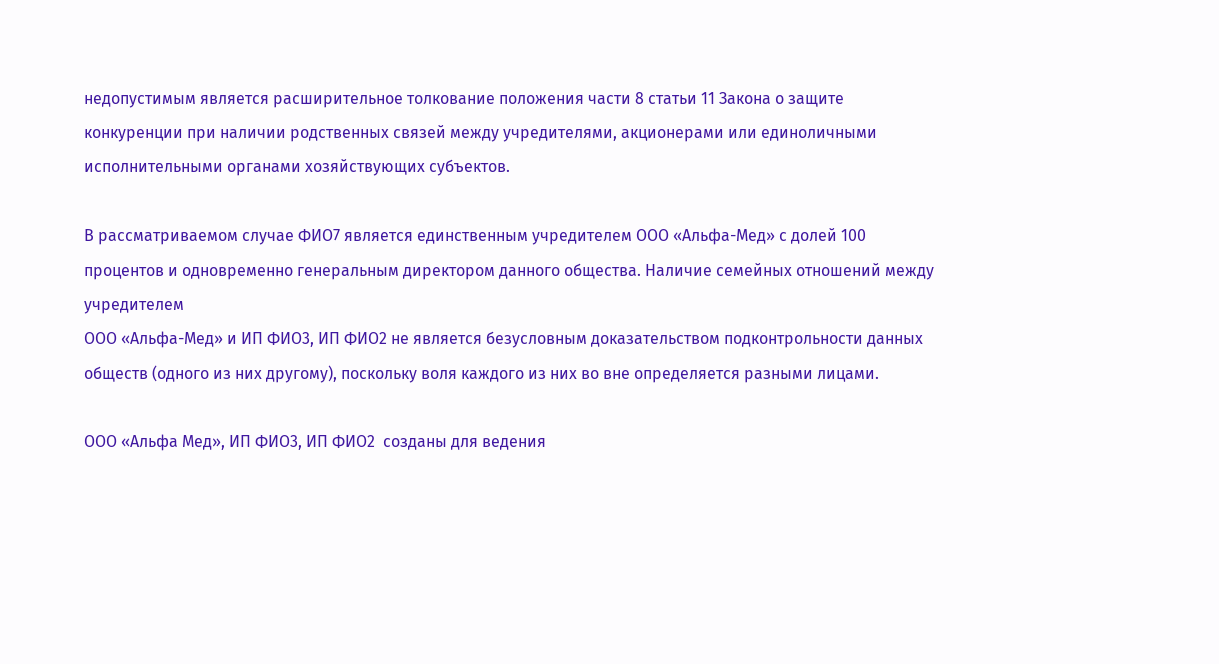недопустимым является расширительное толкование положения части 8 статьи 11 Закона о защите конкуренции при наличии родственных связей между учредителями, акционерами или единоличными исполнительными органами хозяйствующих субъектов.

В рассматриваемом случае ФИО7 является единственным учредителем ООО «Альфа-Мед» с долей 100 процентов и одновременно генеральным директором данного общества. Наличие семейных отношений между учредителем
ООО «Альфа-Мед» и ИП ФИО3, ИП ФИО2 не является безусловным доказательством подконтрольности данных обществ (одного из них другому), поскольку воля каждого из них во вне определяется разными лицами.

ООО «Альфа Мед», ИП ФИО3, ИП ФИО2  созданы для ведения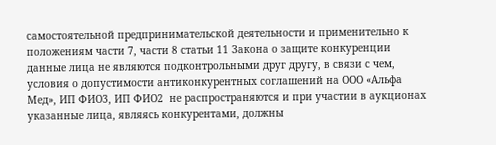самостоятельной предпринимательской деятельности и применительно к положениям части 7, части 8 статьи 11 Закона о защите конкуренции данные лица не являются подконтрольными друг другу, в связи с чем, условия о допустимости антиконкурентных соглашений на ООО «Альфа Мед», ИП ФИО3, ИП ФИО2  не распространяются и при участии в аукционах указанные лица, являясь конкурентами, должны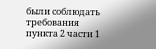были соблюдать требования пункта 2 части 1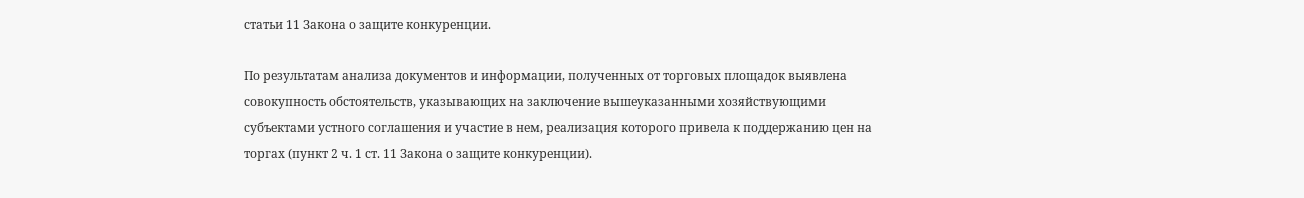статьи 11 Закона о защите конкуренции.

По результатам анализа документов и информации, полученных от торговых площадок выявлена совокупность обстоятельств, указывающих на заключение вышеуказанными хозяйствующими субъектами устного соглашения и участие в нем, реализация которого привела к поддержанию цен на торгах (пункт 2 ч. 1 ст. 11 Закона о защите конкуренции).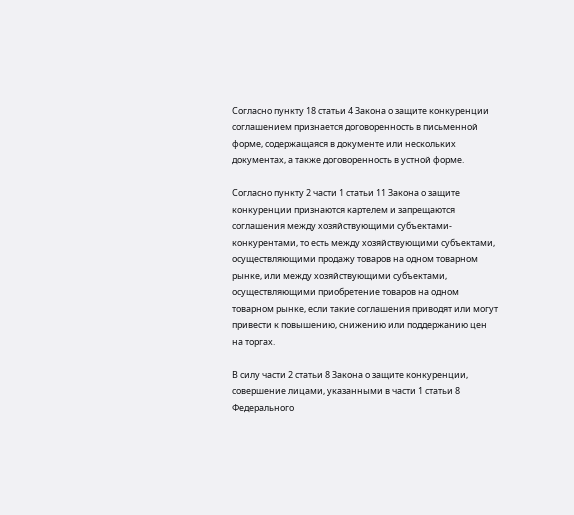Согласно пункту 18 статьи 4 Закона о защите конкуренции соглашением признается договоренность в письменной форме, содержащаяся в документе или нескольких документах, а также договоренность в устной форме.

Согласно пункту 2 части 1 статьи 11 Закона о защите конкуренции признаются картелем и запрещаются соглашения между хозяйствующими субъектами-конкурентами, то есть между хозяйствующими субъектами, осуществляющими продажу товаров на одном товарном рынке, или между хозяйствующими субъектами, осуществляющими приобретение товаров на одном товарном рынке, если такие соглашения приводят или могут привести к повышению, снижению или поддержанию цен на торгах.

В силу части 2 статьи 8 Закона о защите конкуренции, совершение лицами, указанными в части 1 статьи 8 Федерального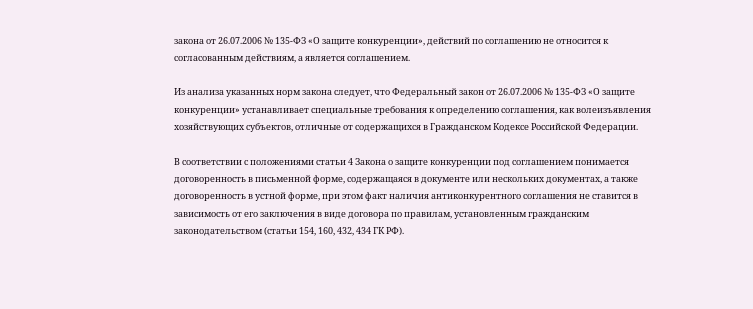закона от 26.07.2006 № 135-ФЗ «О защите конкуренции», действий по соглашению не относится к согласованным действиям, а является соглашением.

Из анализа указанных норм закона следует, что Федеральный закон от 26.07.2006 № 135-ФЗ «О защите конкуренции» устанавливает специальные требования к определению соглашения, как волеизъявления хозяйствующих субъектов, отличные от содержащихся в Гражданском Кодексе Российской Федерации.

В соответствии с положениями статьи 4 Закона о защите конкуренции под соглашением понимается договоренность в письменной форме, содержащаяся в документе или нескольких документах, а также договоренность в устной форме, при этом факт наличия антиконкурентного соглашения не ставится в зависимость от его заключения в виде договора по правилам, установленным гражданским законодательством (статьи 154, 160, 432, 434 ГК РФ).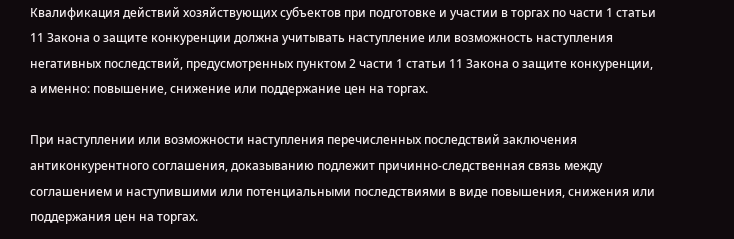Квалификация действий хозяйствующих субъектов при подготовке и участии в торгах по части 1 статьи 11 Закона о защите конкуренции должна учитывать наступление или возможность наступления негативных последствий, предусмотренных пунктом 2 части 1 статьи 11 Закона о защите конкуренции, а именно: повышение, снижение или поддержание цен на торгах.

При наступлении или возможности наступления перечисленных последствий заключения антиконкурентного соглашения, доказыванию подлежит причинно-следственная связь между соглашением и наступившими или потенциальными последствиями в виде повышения, снижения или поддержания цен на торгах.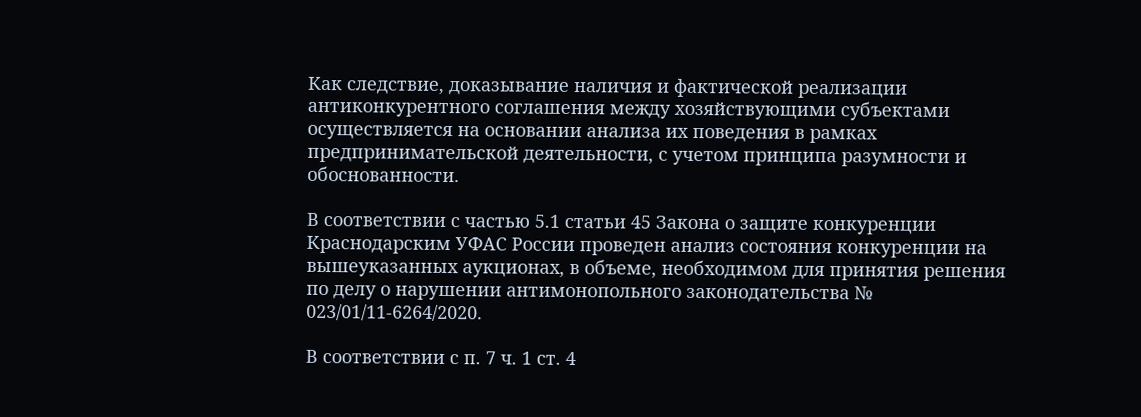Как следствие, доказывание наличия и фактической реализации антиконкурентного соглашения между хозяйствующими субъектами осуществляется на основании анализа их поведения в рамках предпринимательской деятельности, с учетом принципа разумности и обоснованности.

В соответствии с частью 5.1 статьи 45 Закона о защите конкуренции Краснодарским УФАС России проведен анализ состояния конкуренции на вышеуказанных аукционах, в объеме, необходимом для принятия решения по делу о нарушении антимонопольного законодательства № 023/01/11-6264/2020.

В соответствии с п. 7 ч. 1 ст. 4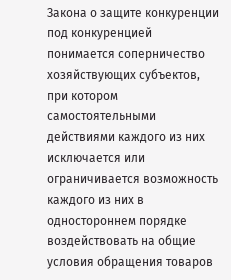Закона о защите конкуренции под конкуренцией понимается соперничество хозяйствующих субъектов, при котором самостоятельными действиями каждого из них исключается или ограничивается возможность каждого из них в одностороннем порядке воздействовать на общие условия обращения товаров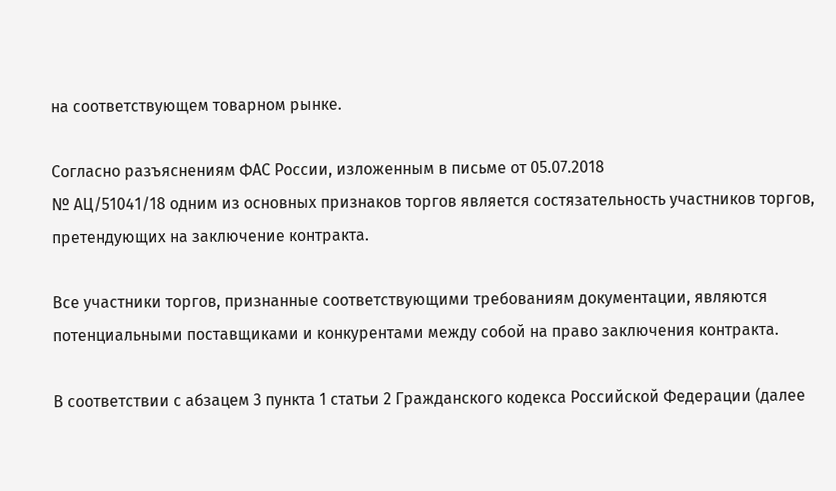на соответствующем товарном рынке.

Согласно разъяснениям ФАС России, изложенным в письме от 05.07.2018
№ АЦ/51041/18 одним из основных признаков торгов является состязательность участников торгов, претендующих на заключение контракта.

Все участники торгов, признанные соответствующими требованиям документации, являются потенциальными поставщиками и конкурентами между собой на право заключения контракта.

В соответствии с абзацем 3 пункта 1 статьи 2 Гражданского кодекса Российской Федерации (далее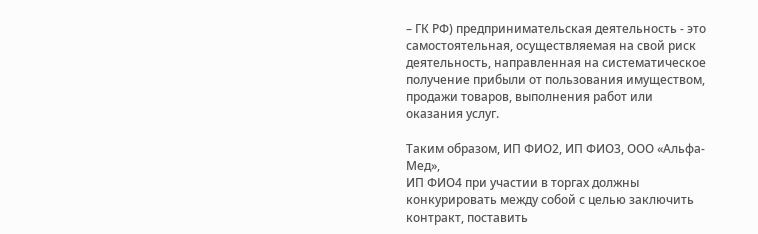– ГК РФ) предпринимательская деятельность - это самостоятельная, осуществляемая на свой риск деятельность, направленная на систематическое получение прибыли от пользования имуществом, продажи товаров, выполнения работ или оказания услуг.

Таким образом, ИП ФИО2, ИП ФИО3, ООО «Альфа-Мед»,
ИП ФИО4 при участии в торгах должны конкурировать между собой с целью заключить контракт, поставить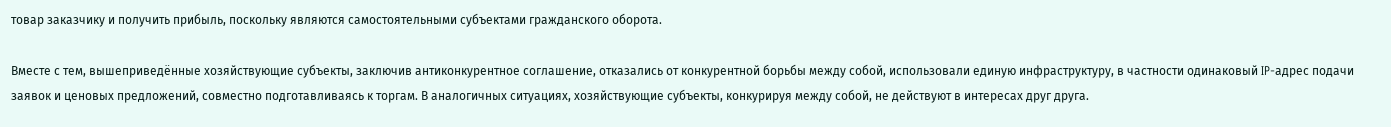товар заказчику и получить прибыль, поскольку являются самостоятельными субъектами гражданского оборота.

Вместе с тем, вышеприведённые хозяйствующие субъекты, заключив антиконкурентное соглашение, отказались от конкурентной борьбы между собой, использовали единую инфраструктуру, в частности одинаковый IP-адрес подачи заявок и ценовых предложений, совместно подготавливаясь к торгам. В аналогичных ситуациях, хозяйствующие субъекты, конкурируя между собой, не действуют в интересах друг друга.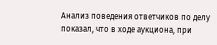Анализ поведения ответчиков по делу показал, что в ходе аукциона, при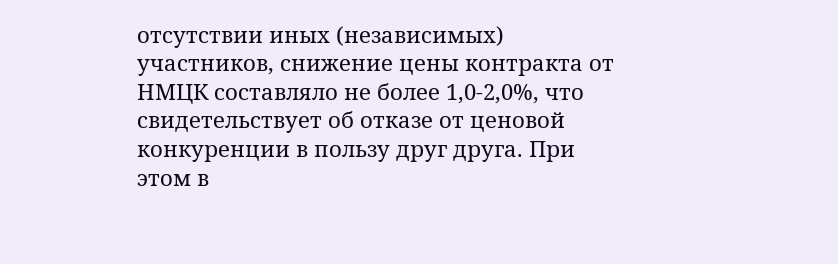отсутствии иных (независимых) участников, снижение цены контракта от НМЦК составляло не более 1,0-2,0%, что свидетельствует об отказе от ценовой конкуренции в пользу друг друга. При этом в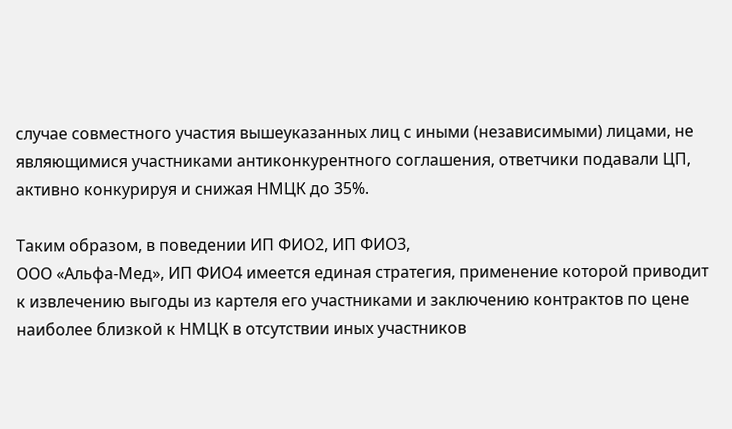случае совместного участия вышеуказанных лиц с иными (независимыми) лицами, не являющимися участниками антиконкурентного соглашения, ответчики подавали ЦП, активно конкурируя и снижая НМЦК до 35%.

Таким образом, в поведении ИП ФИО2, ИП ФИО3,
ООО «Альфа-Мед», ИП ФИО4 имеется единая стратегия, применение которой приводит к извлечению выгоды из картеля его участниками и заключению контрактов по цене наиболее близкой к НМЦК в отсутствии иных участников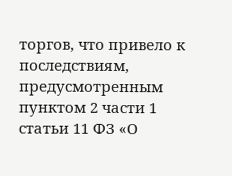торгов, что привело к последствиям, предусмотренным пунктом 2 части 1 статьи 11 ФЗ «О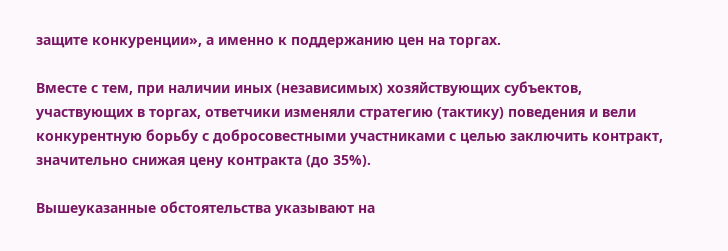защите конкуренции», а именно к поддержанию цен на торгах.

Вместе с тем, при наличии иных (независимых) хозяйствующих субъектов, участвующих в торгах, ответчики изменяли стратегию (тактику) поведения и вели конкурентную борьбу с добросовестными участниками с целью заключить контракт, значительно снижая цену контракта (до 35%).

Вышеуказанные обстоятельства указывают на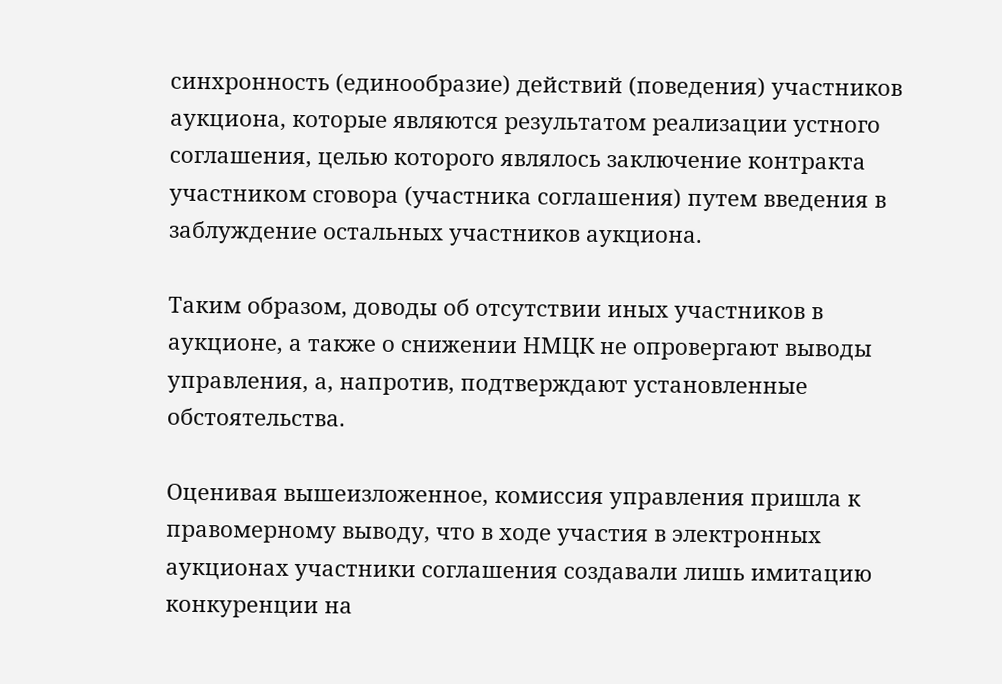синхронность (единообразие) действий (поведения) участников аукциона, которые являются результатом реализации устного соглашения, целью которого являлось заключение контракта участником сговора (участника соглашения) путем введения в заблуждение остальных участников аукциона.

Таким образом, доводы об отсутствии иных участников в аукционе, а также о снижении НМЦК не опровергают выводы управления, а, напротив, подтверждают установленные обстоятельства.

Оценивая вышеизложенное, комиссия управления пришла к правомерному выводу, что в ходе участия в электронных аукционах участники соглашения создавали лишь имитацию конкуренции на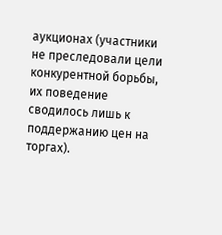аукционах (участники не преследовали цели конкурентной борьбы, их поведение сводилось лишь к поддержанию цен на торгах).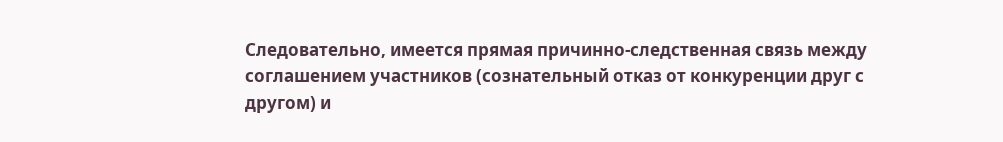Следовательно, имеется прямая причинно-следственная связь между соглашением участников (сознательный отказ от конкуренции друг с другом) и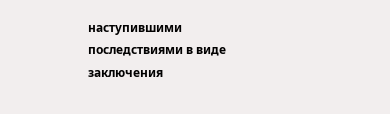наступившими последствиями в виде заключения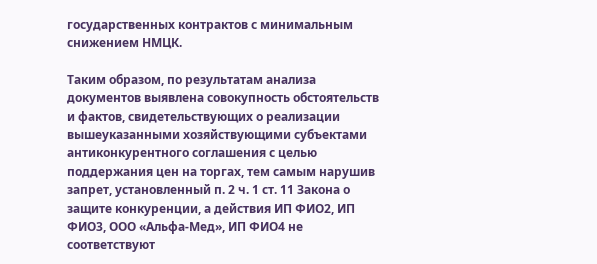государственных контрактов с минимальным снижением НМЦК.

Таким образом, по результатам анализа документов выявлена совокупность обстоятельств и фактов, свидетельствующих о реализации вышеуказанными хозяйствующими субъектами антиконкурентного соглашения с целью поддержания цен на торгах, тем самым нарушив запрет, установленный п. 2 ч. 1 ст. 11 Закона о защите конкуренции, а действия ИП ФИО2, ИП ФИО3, ООО «Альфа-Мед», ИП ФИО4 не соответствуют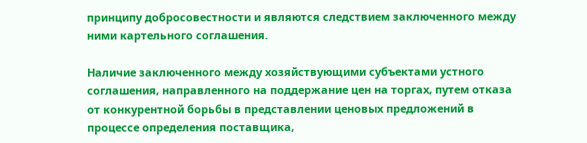принципу добросовестности и являются следствием заключенного между ними картельного соглашения.

Наличие заключенного между хозяйствующими субъектами устного соглашения, направленного на поддержание цен на торгах, путем отказа от конкурентной борьбы в представлении ценовых предложений в процессе определения поставщика,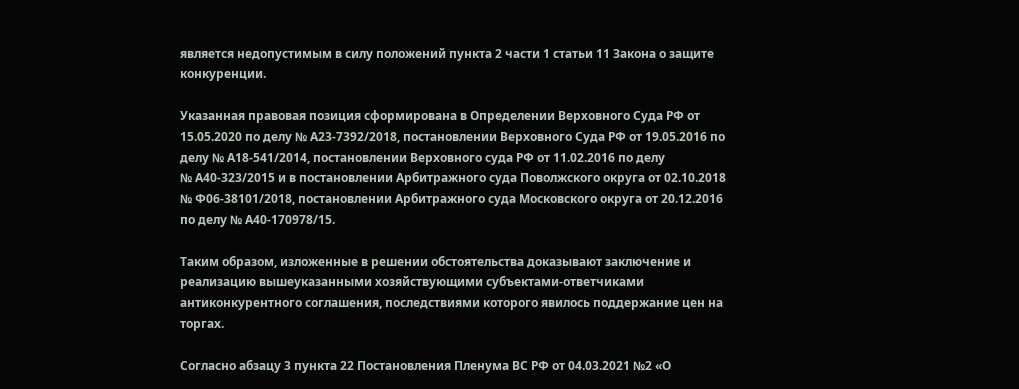является недопустимым в силу положений пункта 2 части 1 статьи 11 Закона о защите конкуренции.

Указанная правовая позиция сформирована в Определении Верховного Суда РФ от 15.05.2020 по делу № А23-7392/2018, постановлении Верховного Суда РФ от 19.05.2016 по делу № А18-541/2014, постановлении Верховного суда РФ от 11.02.2016 по делу
№ А40-323/2015 и в постановлении Арбитражного суда Поволжского округа от 02.10.2018 № Ф06-38101/2018, постановлении Арбитражного суда Московского округа от 20.12.2016 по делу № А40-170978/15.

Таким образом, изложенные в решении обстоятельства доказывают заключение и реализацию вышеуказанными хозяйствующими субъектами-ответчиками антиконкурентного соглашения, последствиями которого явилось поддержание цен на торгах.

Согласно абзацу 3 пункта 22 Постановления Пленума ВС РФ от 04.03.2021 №2 «О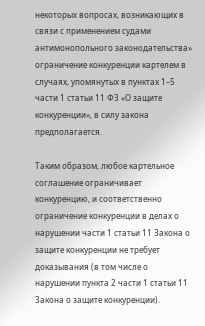некоторых вопросах, возникающих в связи с применением судами антимонопольного законодательства» ограничение конкуренции картелем в случаях, упомянутых в пунктах 1–5 части 1 статьи 11 ФЗ «О защите конкуренции», в силу закона предполагается.

Таким образом, любое картельное соглашение ограничивает конкуренцию, и соответственно ограничение конкуренции в делах о нарушении части 1 статьи 11 Закона о защите конкуренции не требует доказывания (в том числе о нарушении пункта 2 части 1 статьи 11 Закона о защите конкуренции).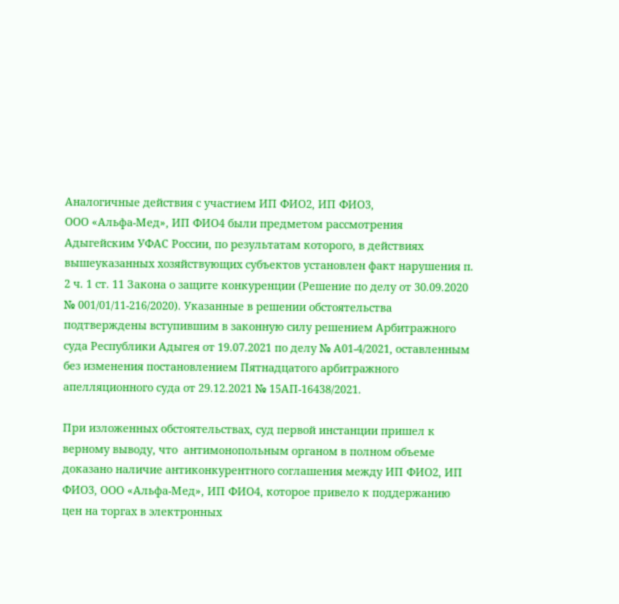Аналогичные действия с участием ИП ФИО2, ИП ФИО3,
ООО «Альфа-Мед», ИП ФИО4 были предметом рассмотрения Адыгейским УФАС России, по результатам которого, в действиях вышеуказанных хозяйствующих субъектов установлен факт нарушения п. 2 ч. 1 ст. 11 Закона о защите конкуренции (Решение по делу от 30.09.2020 № 001/01/11-216/2020). Указанные в решении обстоятельства подтверждены вступившим в законную силу решением Арбитражного суда Республики Адыгея от 19.07.2021 по делу № А01-4/2021, оставленным без изменения постановлением Пятнадцатого арбитражного апелляционного суда от 29.12.2021 № 15АП-16438/2021.

При изложенных обстоятельствах, суд первой инстанции пришел к  верному выводу, что  антимонопольным органом в полном объеме доказано наличие антиконкурентного соглашения между ИП ФИО2, ИП ФИО3, ООО «Альфа-Мед», ИП ФИО4, которое привело к поддержанию цен на торгах в электронных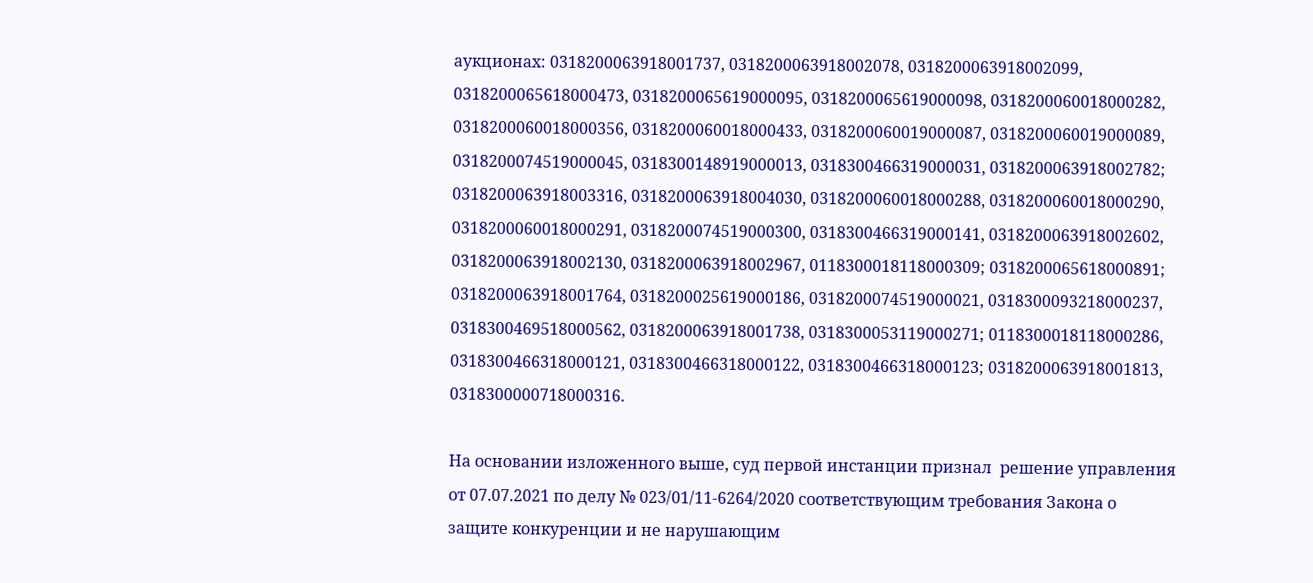аукционах: 0318200063918001737, 0318200063918002078, 0318200063918002099, 0318200065618000473, 0318200065619000095, 0318200065619000098, 0318200060018000282, 0318200060018000356, 0318200060018000433, 0318200060019000087, 0318200060019000089, 0318200074519000045, 0318300148919000013, 0318300466319000031, 0318200063918002782; 0318200063918003316, 0318200063918004030, 0318200060018000288, 0318200060018000290, 0318200060018000291, 0318200074519000300, 0318300466319000141, 0318200063918002602, 0318200063918002130, 0318200063918002967, 0118300018118000309; 0318200065618000891; 0318200063918001764, 0318200025619000186, 0318200074519000021, 0318300093218000237, 0318300469518000562, 0318200063918001738, 0318300053119000271; 0118300018118000286, 0318300466318000121, 0318300466318000122, 0318300466318000123; 0318200063918001813, 0318300000718000316.

На основании изложенного выше, суд первой инстанции признал  решение управления от 07.07.2021 по делу № 023/01/11-6264/2020 соответствующим требования Закона о защите конкуренции и не нарушающим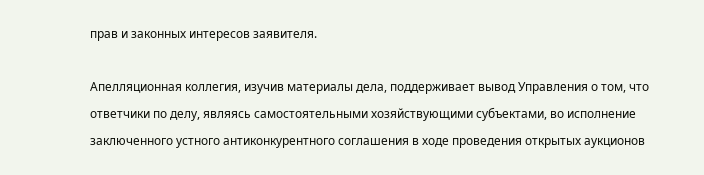прав и законных интересов заявителя.

Апелляционная коллегия, изучив материалы дела, поддерживает вывод Управления о том, что ответчики по делу, являясь самостоятельными хозяйствующими субъектами, во исполнение заключенного устного антиконкурентного соглашения в ходе проведения открытых аукционов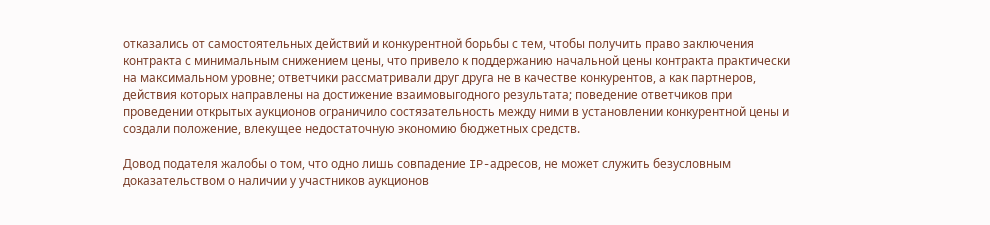отказались от самостоятельных действий и конкурентной борьбы с тем, чтобы получить право заключения контракта с минимальным снижением цены, что привело к поддержанию начальной цены контракта практически на максимальном уровне; ответчики рассматривали друг друга не в качестве конкурентов, а как партнеров, действия которых направлены на достижение взаимовыгодного результата; поведение ответчиков при проведении открытых аукционов ограничило состязательность между ними в установлении конкурентной цены и создали положение, влекущее недостаточную экономию бюджетных средств.

Довод подателя жалобы о том, что одно лишь совпадение IP-адресов, не может служить безусловным доказательством о наличии у участников аукционов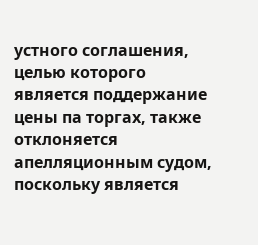устного соглашения, целью которого является поддержание цены па торгах, также отклоняется апелляционным судом, поскольку является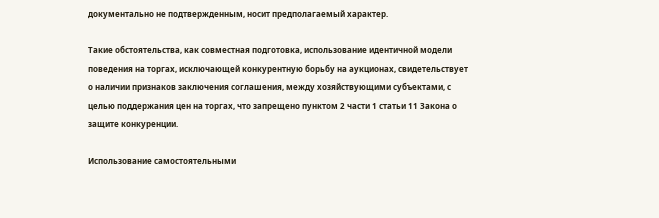документально не подтвержденным, носит предполагаемый характер.

Такие обстоятельства, как совместная подготовка, использование идентичной модели поведения на торгах, исключающей конкурентную борьбу на аукционах, свидетельствует о наличии признаков заключения соглашения, между хозяйствующими субъектами, с целью поддержания цен на торгах, что запрещено пунктом 2 части 1 статьи 11 Закона о защите конкуренции.

Использование самостоятельными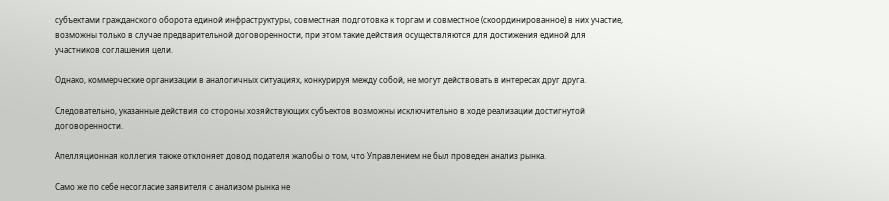субъектами гражданского оборота единой инфраструктуры, совместная подготовка к торгам и совместное (скоординированное) в них участие, возможны только в случае предварительной договоренности, при этом такие действия осуществляются для достижения единой для участников соглашения цели.

Однако, коммерческие организации в аналогичных ситуациях, конкурируя между собой, не могут действовать в интересах друг друга.

Следовательно, указанные действия со стороны хозяйствующих субъектов возможны исключительно в ходе реализации достигнутой договоренности.

Апелляционная коллегия также отклоняет довод подателя жалобы о том, что Управлением не был проведен анализ рынка.

Само же по себе несогласие заявителя с анализом рынка не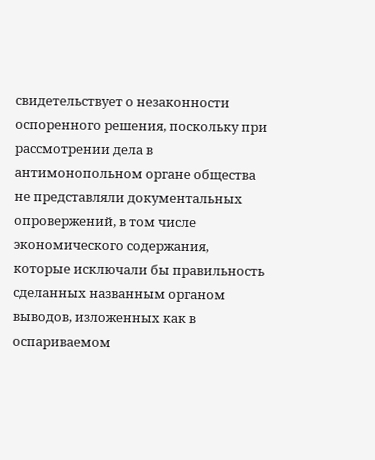свидетельствует о незаконности оспоренного решения, поскольку при рассмотрении дела в антимонопольном органе общества не представляли документальных опровержений, в том числе экономического содержания, которые исключали бы правильность сделанных названным органом выводов, изложенных как в оспариваемом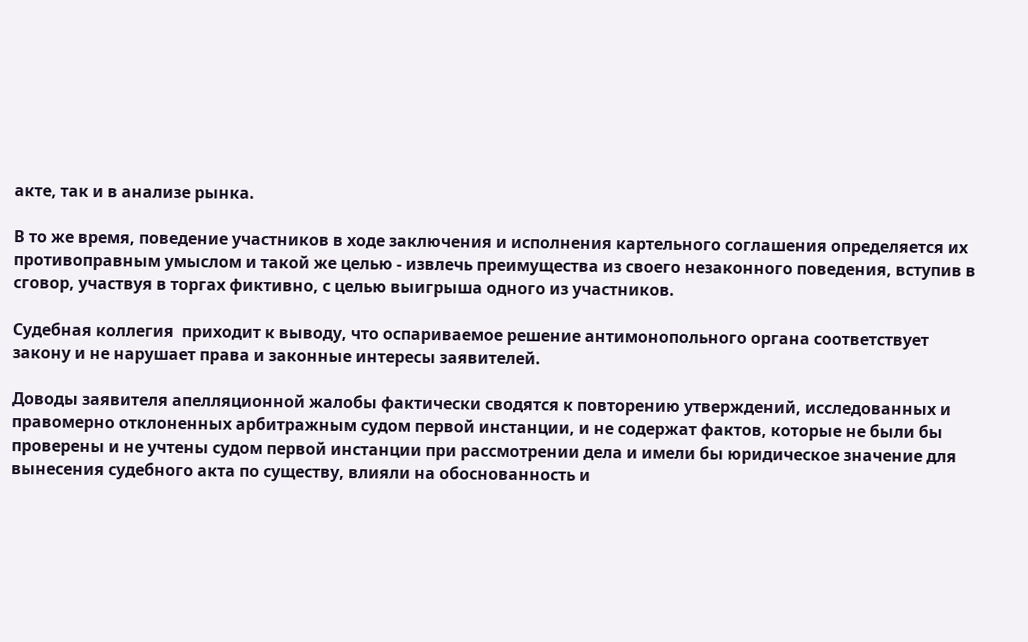акте, так и в анализе рынка.

В то же время, поведение участников в ходе заключения и исполнения картельного соглашения определяется их противоправным умыслом и такой же целью - извлечь преимущества из своего незаконного поведения, вступив в сговор, участвуя в торгах фиктивно, с целью выигрыша одного из участников.

Судебная коллегия  приходит к выводу, что оспариваемое решение антимонопольного органа соответствует закону и не нарушает права и законные интересы заявителей.

Доводы заявителя апелляционной жалобы фактически сводятся к повторению утверждений, исследованных и правомерно отклоненных арбитражным судом первой инстанции, и не содержат фактов, которые не были бы проверены и не учтены судом первой инстанции при рассмотрении дела и имели бы юридическое значение для вынесения судебного акта по существу, влияли на обоснованность и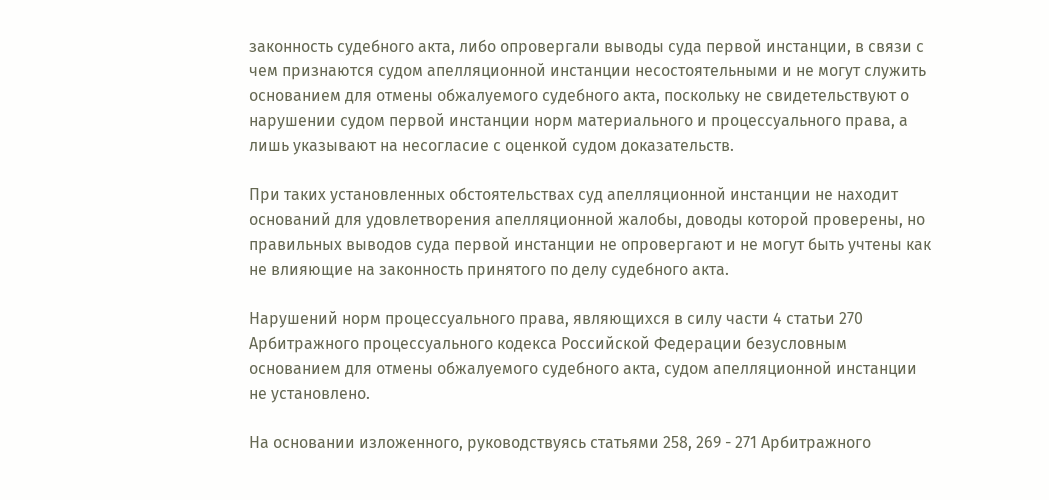законность судебного акта, либо опровергали выводы суда первой инстанции, в связи с чем признаются судом апелляционной инстанции несостоятельными и не могут служить основанием для отмены обжалуемого судебного акта, поскольку не свидетельствуют о нарушении судом первой инстанции норм материального и процессуального права, а лишь указывают на несогласие с оценкой судом доказательств.

При таких установленных обстоятельствах суд апелляционной инстанции не находит оснований для удовлетворения апелляционной жалобы, доводы которой проверены, но правильных выводов суда первой инстанции не опровергают и не могут быть учтены как не влияющие на законность принятого по делу судебного акта.

Нарушений норм процессуального права, являющихся в силу части 4 статьи 270 Арбитражного процессуального кодекса Российской Федерации безусловным основанием для отмены обжалуемого судебного акта, судом апелляционной инстанции не установлено.

На основании изложенного, руководствуясь статьями 258, 269 - 271 Арбитражного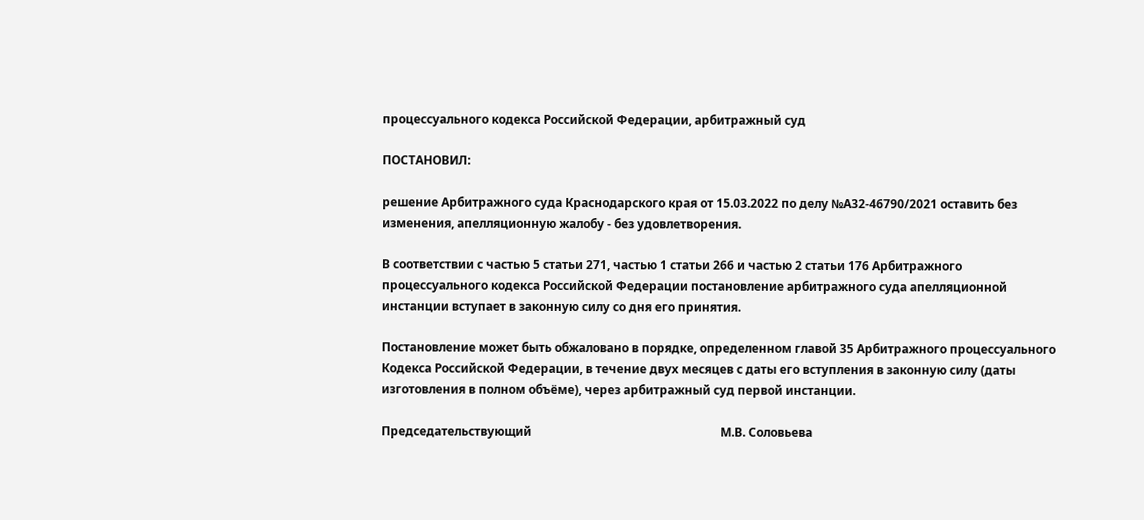процессуального кодекса Российской Федерации, арбитражный суд

ПОСТАНОВИЛ:

решение Арбитражного суда Краснодарского края от 15.03.2022 по делу №А32-46790/2021 оставить без изменения, апелляционную жалобу - без удовлетворения.

В соответствии с частью 5 статьи 271, частью 1 статьи 266 и частью 2 статьи 176 Арбитражного процессуального кодекса Российской Федерации постановление арбитражного суда апелляционной инстанции вступает в законную силу со дня его принятия.

Постановление может быть обжаловано в порядке, определенном главой 35 Арбитражного процессуального Кодекса Российской Федерации, в течение двух месяцев с даты его вступления в законную силу (даты изготовления в полном объёме), через арбитражный суд первой инстанции.

Председательствующий                                                               М.В. Соловьева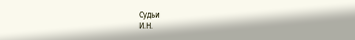Судьи                                                                                             И.Н.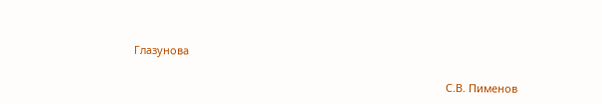Глазунова

                                                                                                        С.В. Пименов